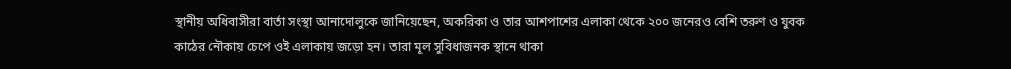স্থানীয় অধিবাসীরা বার্তা সংস্থা আনাদোলুকে জানিয়েছেন, অকরিকা ও তার আশপাশের এলাকা থেকে ২০০ জনেরও বেশি তরুণ ও যুবক কাঠের নৌকায় চেপে ওই এলাকায় জড়ো হন। তারা মূল সুবিধাজনক স্থানে থাকা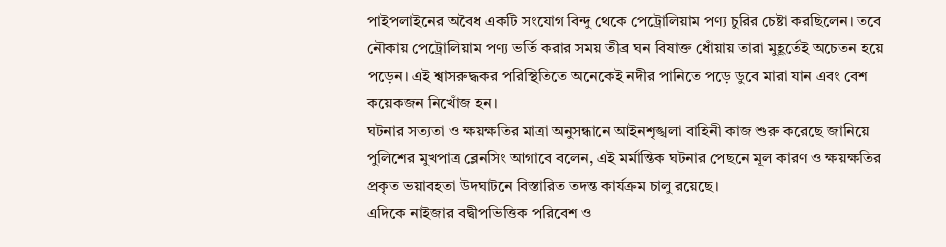পাইপলাইনের অবৈধ একটি সংযোগ বিন্দু থেকে পেট্রোলিয়াম পণ্য চুরির চেষ্টা করছিলেন। তবে নৌকায় পেট্রোলিয়াম পণ্য ভর্তি করার সময় তীব্র ঘন বিষাক্ত ধোঁয়ায় তারা মুহূর্তেই অচেতন হয়ে পড়েন। এই শ্বাসরুদ্ধকর পরিস্থিতিতে অনেকেই নদীর পানিতে পড়ে ডুবে মারা যান এবং বেশ কয়েকজন নিখোঁজ হন।
ঘটনার সত্যতা ও ক্ষয়ক্ষতির মাত্রা অনুসন্ধানে আইনশৃঙ্খলা বাহিনী কাজ শুরু করেছে জানিয়ে পুলিশের মুখপাত্র ব্লেনসিং আগাবে বলেন, এই মর্মান্তিক ঘটনার পেছনে মূল কারণ ও ক্ষয়ক্ষতির প্রকৃত ভয়াবহতা উদঘাটনে বিস্তারিত তদন্ত কার্যক্রম চালু রয়েছে।
এদিকে নাইজার বদ্বীপভিত্তিক পরিবেশ ও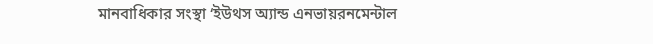মানবাধিকার সংস্থা ‘ইউথস অ্যান্ড এনভায়রনমেন্টাল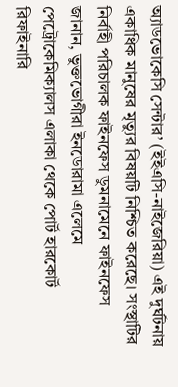অ্যাডভোকেসি সেন্টার’ (ইইএসি-নাইজেরিয়া) এই দুর্ঘটনায় একাধিক মানুষের মৃত্যুর বিষয়টি নিশ্চিত করেছে। সংস্থাটির নির্বাহী পরিচালক ফাইনফেস ডুমনামেনে ফাইনফেস জানান, ভুক্তভোগীরা ইনডোরামা এলেমে পেট্রোকেমিক্যালস এলাকা থেকে পোর্ট হারকোর্ট রিফাইনারি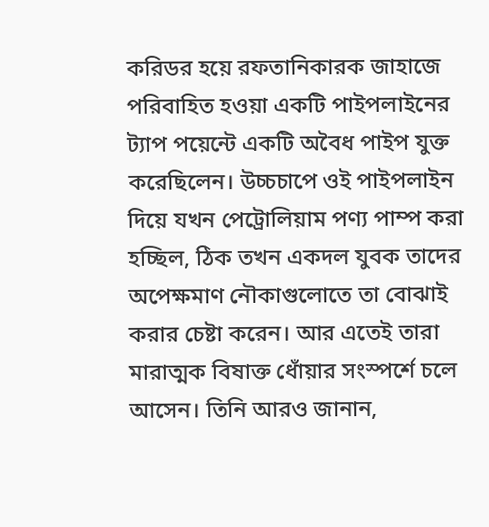করিডর হয়ে রফতানিকারক জাহাজে পরিবাহিত হওয়া একটি পাইপলাইনের ট্যাপ পয়েন্টে একটি অবৈধ পাইপ যুক্ত করেছিলেন। উচ্চচাপে ওই পাইপলাইন দিয়ে যখন পেট্রোলিয়াম পণ্য পাম্প করা হচ্ছিল, ঠিক তখন একদল যুবক তাদের অপেক্ষমাণ নৌকাগুলোতে তা বোঝাই করার চেষ্টা করেন। আর এতেই তারা মারাত্মক বিষাক্ত ধোঁয়ার সংস্পর্শে চলে আসেন। তিনি আরও জানান,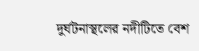দুর্ঘটনাস্থলের নদীটিতে বেশ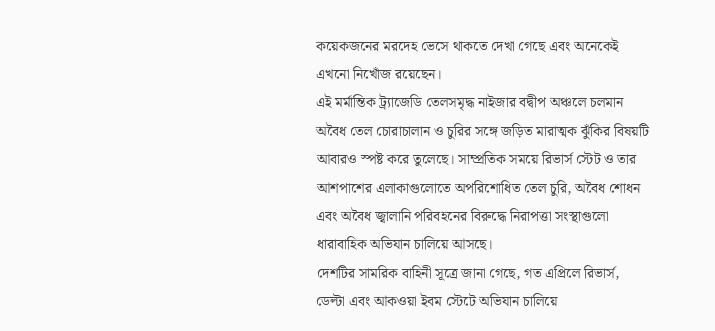কয়েকজনের মরদেহ ভেসে থাকতে দেখা গেছে এবং অনেকেই এখনো নিখোঁজ রয়েছেন।
এই মর্মান্তিক ট্র্যাজেডি তেলসমৃদ্ধ নাইজার বদ্বীপ অঞ্চলে চলমান অবৈধ তেল চোরাচালান ও চুরির সঙ্গে জড়িত মারাত্মক ঝুঁকির বিষয়টি আবারও স্পষ্ট করে তুলেছে। সাম্প্রতিক সময়ে রিভার্স স্টেট ও তার আশপাশের এলাকাগুলোতে অপরিশোধিত তেল চুরি, অবৈধ শোধন এবং অবৈধ জ্বালানি পরিবহনের বিরুদ্ধে নিরাপত্তা সংস্থাগুলো ধারাবাহিক অভিযান চালিয়ে আসছে।
দেশটির সামরিক বাহিনী সূত্রে জানা গেছে, গত এপ্রিলে রিভার্স, ডেল্টা এবং আকওয়া ইবম স্টেটে অভিযান চালিয়ে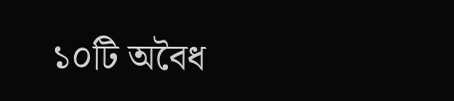১০টি অবৈধ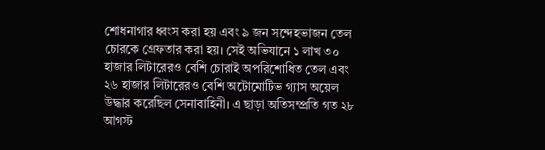শোধনাগার ধ্বংস করা হয় এবং ৯ জন সন্দেহভাজন তেল চোরকে গ্রেফতার করা হয়। সেই অভিযানে ১ লাখ ৩০ হাজার লিটারেরও বেশি চোরাই অপরিশোধিত তেল এবং ২৬ হাজার লিটারেরও বেশি অটোমোটিভ গ্যাস অয়েল উদ্ধার করেছিল সেনাবাহিনী। এ ছাড়া অতিসম্প্রতি গত ২৮ আগস্ট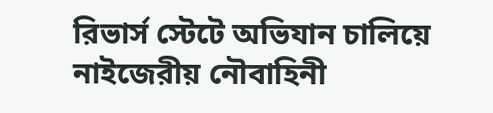রিভার্স স্টেটে অভিযান চালিয়ে নাইজেরীয় নৌবাহিনী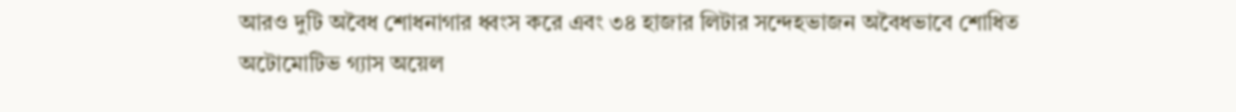আরও দুটি অবৈধ শোধনাগার ধ্বংস করে এবং ৩৪ হাজার লিটার সন্দেহভাজন অবৈধভাবে শোধিত অটোমোটিভ গ্যাস অয়েল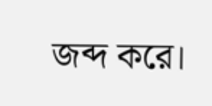জব্দ করে।